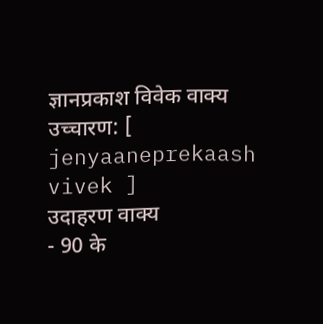ज्ञानप्रकाश विवेक वाक्य
उच्चारण: [ jenyaaneprekaash vivek ]
उदाहरण वाक्य
- 90 के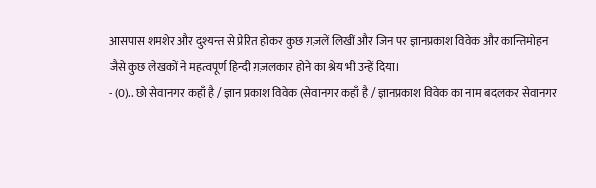आसपास शमशेर और दुश्यन्त से प्रेरित होकर कुछ ग़ज़लें लिखीं और जिन पर ज्ञानप्रकाश विवेक और कान्तिमोहन जैसे कुछ लेखकों ने महत्वपूर्ण हिन्दी ग़ज़लकार होने का श्रेय भी उन्हें दिया।
- (0).. छो सेवानगर कहाँ है / ज्ञान प्रकाश विवेक (सेवानगर कहाँ है / ज्ञानप्रकाश विवेक का नाम बदलकर सेवानगर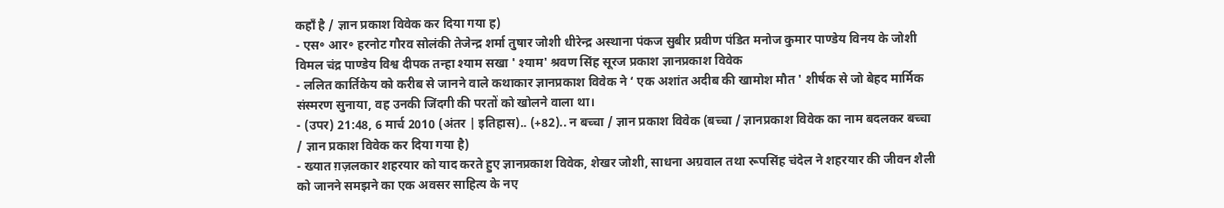कहाँ है / ज्ञान प्रकाश विवेक कर दिया गया ह)
- एस॰ आर॰ हरनोट गौरव सोलंकी तेजेन्द्र शर्मा तुषार जोशी धीरेन्द्र अस्थाना पंकज सुबीर प्रवीण पंडित मनोज कुमार पाण्डेय विनय के जोशी विमल चंद्र पाण्डेय विश्व दीपक तन्हा श्याम सखा ' श्याम' श्रवण सिंह सूरज प्रकाश ज्ञानप्रकाश विवेक
- ललित कार्तिकेय को करीब से जानने वाले कथाकार ज्ञानप्रकाश विवेक ने ‘ एक अशांत अदीब की खामोश मौत ' शीर्षक से जो बेहद मार्मिक संस्मरण सुनाया, वह उनकी जिंदगी की परतों को खोलने वाला था।
- (उपर) 21:48, 6 मार्च 2010 (अंतर | इतिहास).. (+82).. न बच्चा / ज्ञान प्रकाश विवेक (बच्चा / ज्ञानप्रकाश विवेक का नाम बदलकर बच्चा / ज्ञान प्रकाश विवेक कर दिया गया है)
- ख्यात ग़ज़लकार शहरयार को याद करते हुए ज्ञानप्रकाश विवेक, शेखर जोशी, साधना अग्रवाल तथा रूपसिंह चंदेल ने शहरयार की जीवन शैली को जानने समझने का एक अवसर साहित्य के नए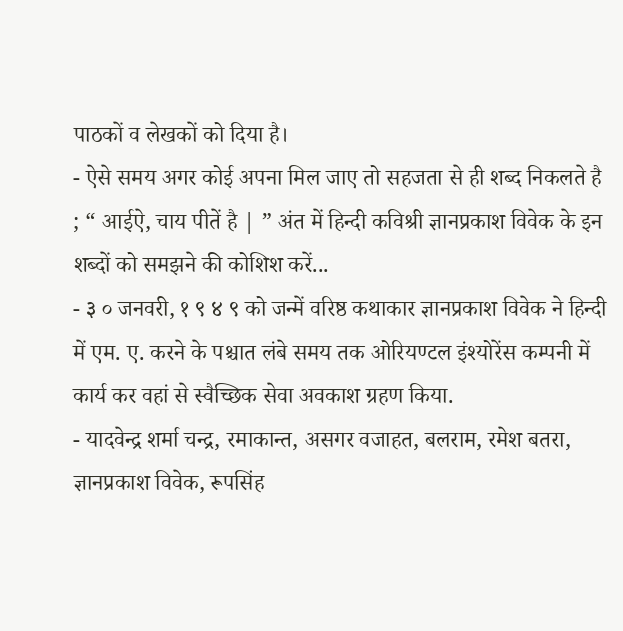पाठकों व लेखकों को दिया है।
- ऐसे समय अगर कोई अपना मिल जाए तो सहजता से ही शब्द निकलते है ; “ आईऐ, चाय पीतें है | ” अंत में हिन्दी कविश्री ज्ञानप्रकाश विवेक के इन शब्दों को समझने की कोशिश करें...
- ३ ० जनवरी, १ ९ ४ ९ को जन्में वरिष्ठ कथाकार ज्ञानप्रकाश विवेक ने हिन्दी में एम. ए. करने के पश्चात लंबे समय तक ओरियण्टल इंश्योरेंस कम्पनी में कार्य कर वहां से स्वैच्छिक सेवा अवकाश ग्रहण किया.
- यादवेन्द्र शर्मा चन्द्र, रमाकान्त, असगर वजाहत, बलराम, रमेश बतरा, ज्ञानप्रकाश विवेक, रूपसिंह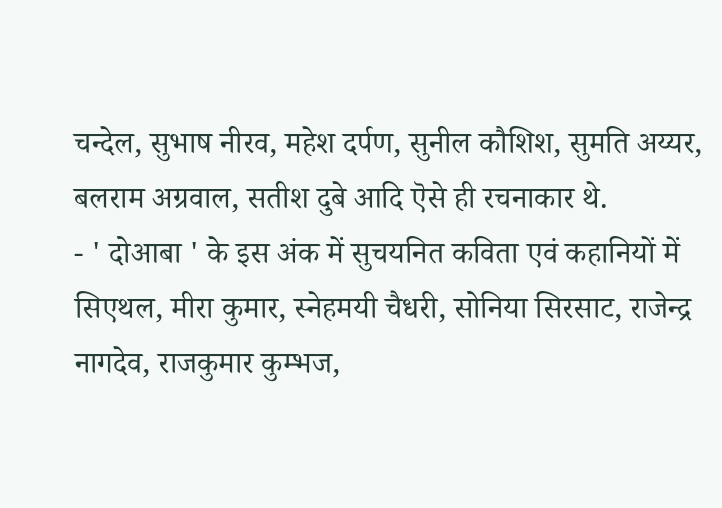चन्देल, सुभाष नीरव, महेश दर्पण, सुनील कौशिश, सुमति अय्यर, बलराम अग्रवाल, सतीश दुबे आदि ऎसे ही रचनाकार थे.
- ' दोआबा ' के इस अंक में सुचयनित कविता एवं कहानियों में सिएथल, मीरा कुमार, स्नेहमयी चैधरी, सोनिया सिरसाट, राजेन्द्र नागदेव, राजकुमार कुम्भज,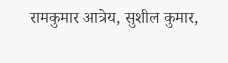रामकुमार आत्रेय, सुशील कुमार,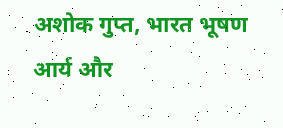अशोक गुप्त, भारत भूषण आर्य और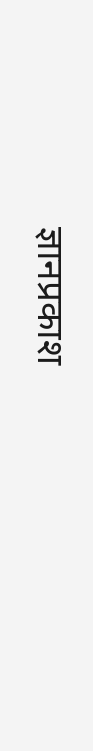ज्ञानप्रकाश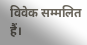विवेक सम्मलित हैं।